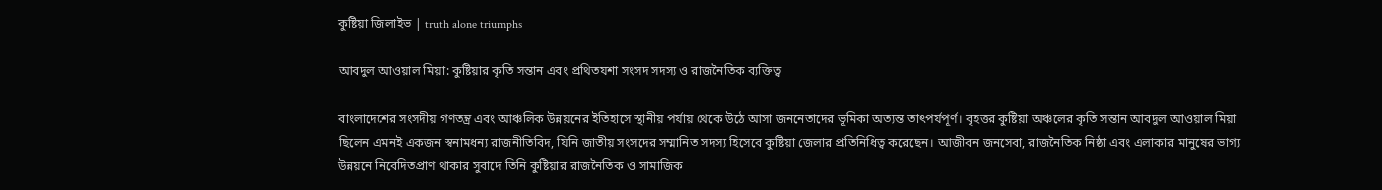কুষ্টিয়া জিলাইভ | truth alone triumphs

আবদুল আওয়াল মিয়া: কুষ্টিয়ার কৃতি সন্তান এবং প্রথিতযশা সংসদ সদস্য ও রাজনৈতিক ব্যক্তিত্ব

বাংলাদেশের সংসদীয় গণতন্ত্র এবং আঞ্চলিক উন্নয়নের ইতিহাসে স্থানীয় পর্যায় থেকে উঠে আসা জননেতাদের ভূমিকা অত্যন্ত তাৎপর্যপূর্ণ। বৃহত্তর কুষ্টিয়া অঞ্চলের কৃতি সন্তান আবদুল আওয়াল মিয়া ছিলেন এমনই একজন স্বনামধন্য রাজনীতিবিদ, যিনি জাতীয় সংসদের সম্মানিত সদস্য হিসেবে কুষ্টিয়া জেলার প্রতিনিধিত্ব করেছেন। আজীবন জনসেবা, রাজনৈতিক নিষ্ঠা এবং এলাকার মানুষের ভাগ্য উন্নয়নে নিবেদিতপ্রাণ থাকার সুবাদে তিনি কুষ্টিয়ার রাজনৈতিক ও সামাজিক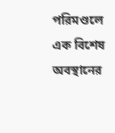পরিমণ্ডলে এক বিশেষ অবস্থানের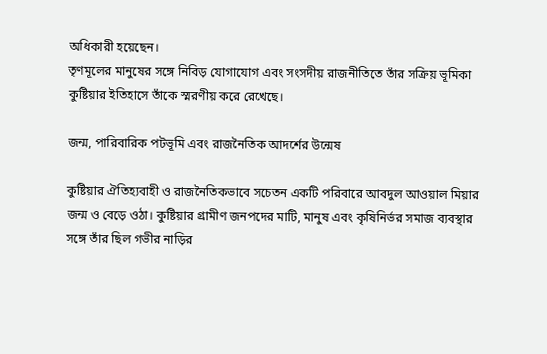অধিকারী হয়েছেন।
তৃণমূলের মানুষের সঙ্গে নিবিড় যোগাযোগ এবং সংসদীয় রাজনীতিতে তাঁর সক্রিয় ভূমিকা কুষ্টিয়ার ইতিহাসে তাঁকে স্মরণীয় করে রেখেছে।

জন্ম, পারিবারিক পটভূমি এবং রাজনৈতিক আদর্শের উন্মেষ

কুষ্টিয়ার ঐতিহ্যবাহী ও রাজনৈতিকভাবে সচেতন একটি পরিবারে আবদুল আওয়াল মিয়ার জন্ম ও বেড়ে ওঠা। কুষ্টিয়ার গ্রামীণ জনপদের মাটি, মানুষ এবং কৃষিনির্ভর সমাজ ব্যবস্থার সঙ্গে তাঁর ছিল গভীর নাড়ির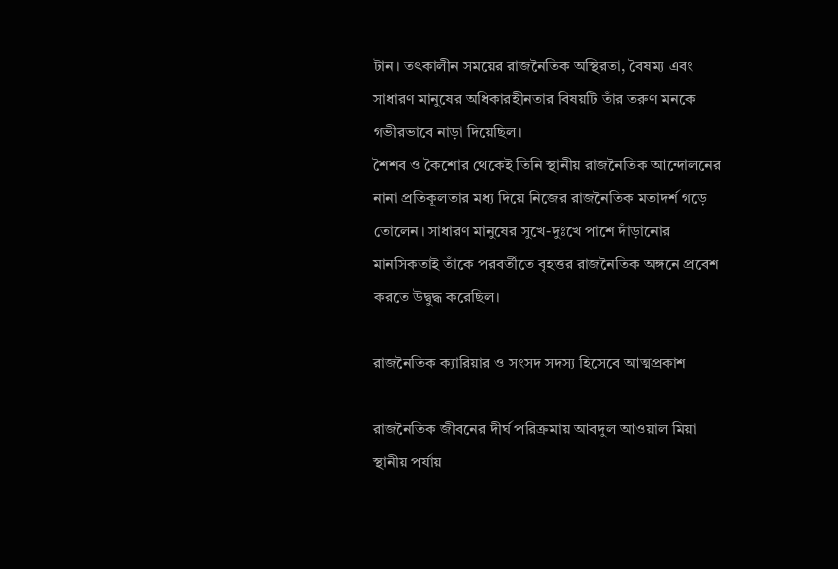টান। তৎকালীন সময়ের রাজনৈতিক অস্থিরতা, বৈষম্য এবং সাধারণ মানুষের অধিকারহীনতার বিষয়টি তাঁর তরুণ মনকে গভীরভাবে নাড়া দিয়েছিল।
শৈশব ও কৈশোর থেকেই তিনি স্থানীয় রাজনৈতিক আন্দোলনের নানা প্রতিকূলতার মধ্য দিয়ে নিজের রাজনৈতিক মতাদর্শ গড়ে তোলেন। সাধারণ মানুষের সুখে-দুঃখে পাশে দাঁড়ানোর মানসিকতাই তাঁকে পরবর্তীতে বৃহত্তর রাজনৈতিক অঙ্গনে প্রবেশ করতে উদ্বুদ্ধ করেছিল।

রাজনৈতিক ক্যারিয়ার ও সংসদ সদস্য হিসেবে আত্মপ্রকাশ

রাজনৈতিক জীবনের দীর্ঘ পরিক্রমায় আবদুল আওয়াল মিয়া স্থানীয় পর্যায়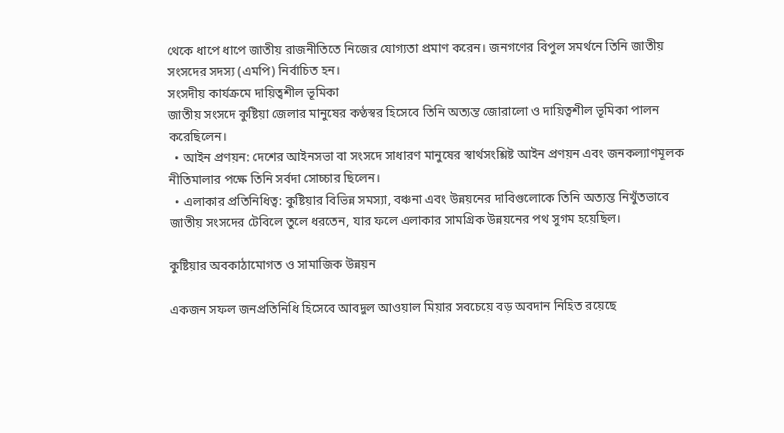থেকে ধাপে ধাপে জাতীয় রাজনীতিতে নিজের যোগ্যতা প্রমাণ করেন। জনগণের বিপুল সমর্থনে তিনি জাতীয় সংসদের সদস্য (এমপি) নির্বাচিত হন।
সংসদীয় কার্যক্রমে দায়িত্বশীল ভূমিকা
জাতীয় সংসদে কুষ্টিয়া জেলার মানুষের কণ্ঠস্বর হিসেবে তিনি অত্যন্ত জোরালো ও দায়িত্বশীল ভূমিকা পালন করেছিলেন।
  • আইন প্রণয়ন: দেশের আইনসভা বা সংসদে সাধারণ মানুষের স্বার্থসংশ্লিষ্ট আইন প্রণয়ন এবং জনকল্যাণমূলক নীতিমালার পক্ষে তিনি সর্বদা সোচ্চার ছিলেন।
  • এলাকার প্রতিনিধিত্ব: কুষ্টিয়ার বিভিন্ন সমস্যা, বঞ্চনা এবং উন্নয়নের দাবিগুলোকে তিনি অত্যন্ত নিখুঁতভাবে জাতীয় সংসদের টেবিলে তুলে ধরতেন, যার ফলে এলাকার সামগ্রিক উন্নয়নের পথ সুগম হয়েছিল।

কুষ্টিয়ার অবকাঠামোগত ও সামাজিক উন্নয়ন

একজন সফল জনপ্রতিনিধি হিসেবে আবদুল আওয়াল মিয়ার সবচেয়ে বড় অবদান নিহিত রয়েছে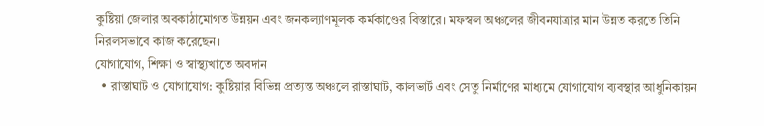কুষ্টিয়া জেলার অবকাঠামোগত উন্নয়ন এবং জনকল্যাণমূলক কর্মকাণ্ডের বিস্তারে। মফস্বল অঞ্চলের জীবনযাত্রার মান উন্নত করতে তিনি নিরলসভাবে কাজ করেছেন।
যোগাযোগ, শিক্ষা ও স্বাস্থ্যখাতে অবদান
  • রাস্তাঘাট ও যোগাযোগ: কুষ্টিয়ার বিভিন্ন প্রত্যন্ত অঞ্চলে রাস্তাঘাট, কালভার্ট এবং সেতু নির্মাণের মাধ্যমে যোগাযোগ ব্যবস্থার আধুনিকায়ন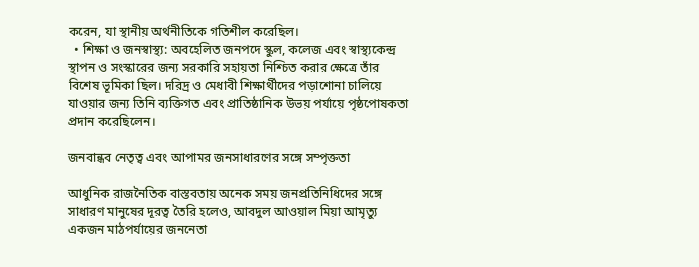করেন, যা স্থানীয় অর্থনীতিকে গতিশীল করেছিল।
  • শিক্ষা ও জনস্বাস্থ্য: অবহেলিত জনপদে স্কুল, কলেজ এবং স্বাস্থ্যকেন্দ্র স্থাপন ও সংস্কারের জন্য সরকারি সহায়তা নিশ্চিত করার ক্ষেত্রে তাঁর বিশেষ ভূমিকা ছিল। দরিদ্র ও মেধাবী শিক্ষার্থীদের পড়াশোনা চালিয়ে যাওয়ার জন্য তিনি ব্যক্তিগত এবং প্রাতিষ্ঠানিক উভয় পর্যায়ে পৃষ্ঠপোষকতা প্রদান করেছিলেন।

জনবান্ধব নেতৃত্ব এবং আপামর জনসাধারণের সঙ্গে সম্পৃক্ততা

আধুনিক রাজনৈতিক বাস্তবতায় অনেক সময় জনপ্রতিনিধিদের সঙ্গে সাধারণ মানুষের দূরত্ব তৈরি হলেও, আবদুল আওয়াল মিয়া আমৃত্যু একজন মাঠপর্যায়ের জননেতা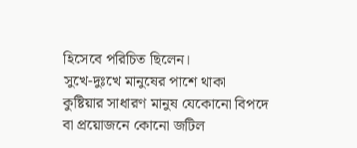হিসেবে পরিচিত ছিলেন।
সুখে-দুঃখে মানুষের পাশে থাকা
কুষ্টিয়ার সাধারণ মানুষ যেকোনো বিপদে বা প্রয়োজনে কোনো জটিল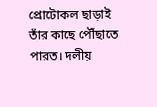প্রোটোকল ছাড়াই তাঁর কাছে পৌঁছাতে পারত। দলীয়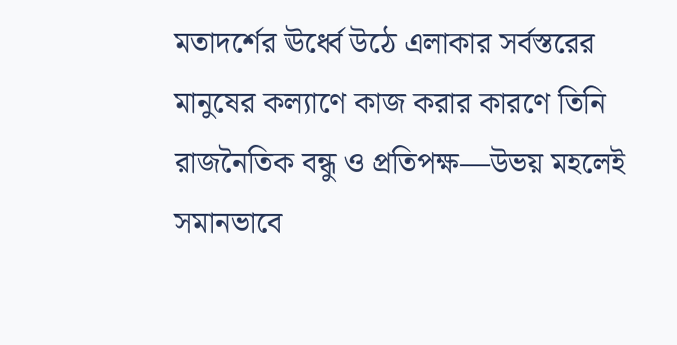মতাদর্শের ঊর্ধ্বে উঠে এলাকার সর্বস্তরের মানুষের কল্যাণে কাজ করার কারণে তিনি রাজনৈতিক বন্ধু ও প্রতিপক্ষ—উভয় মহলেই সমানভাবে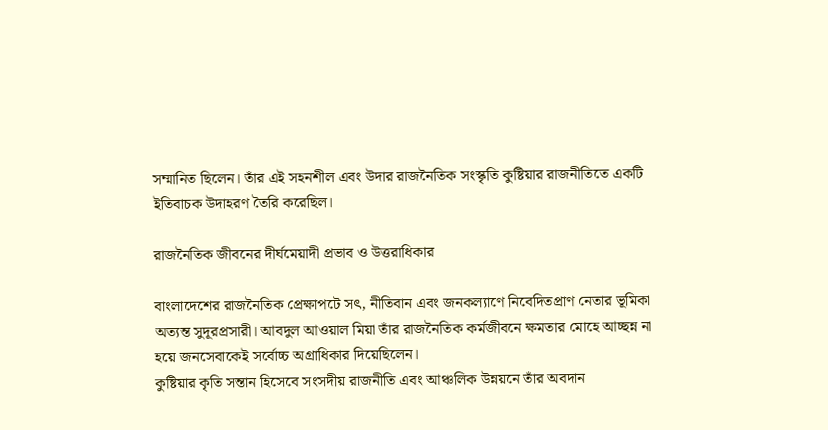সম্মানিত ছিলেন। তাঁর এই সহনশীল এবং উদার রাজনৈতিক সংস্কৃতি কুষ্টিয়ার রাজনীতিতে একটি ইতিবাচক উদাহরণ তৈরি করেছিল।

রাজনৈতিক জীবনের দীর্ঘমেয়াদী প্রভাব ও উত্তরাধিকার

বাংলাদেশের রাজনৈতিক প্রেক্ষাপটে সৎ, নীতিবান এবং জনকল্যাণে নিবেদিতপ্রাণ নেতার ভূমিকা অত্যন্ত সুদূরপ্রসারী। আবদুল আওয়াল মিয়া তাঁর রাজনৈতিক কর্মজীবনে ক্ষমতার মোহে আচ্ছন্ন না হয়ে জনসেবাকেই সর্বোচ্চ অগ্রাধিকার দিয়েছিলেন।
কুষ্টিয়ার কৃতি সন্তান হিসেবে সংসদীয় রাজনীতি এবং আঞ্চলিক উন্নয়নে তাঁর অবদান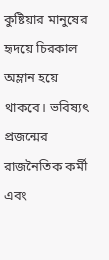কুষ্টিয়ার মানুষের হৃদয়ে চিরকাল অম্লান হয়ে থাকবে। ভবিষ্যৎ প্রজন্মের রাজনৈতিক কর্মী এবং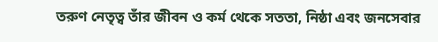তরুণ নেতৃত্ব তাঁর জীবন ও কর্ম থেকে সততা, নিষ্ঠা এবং জনসেবার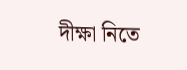দীক্ষা নিতে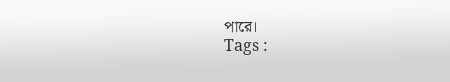পারে।
Tags :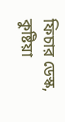ফিচার ডেস্ক, কুষ্টিয়া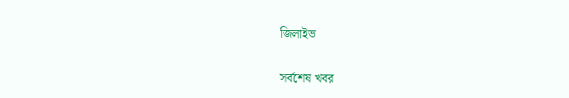জিলাইভ

সর্বশেষ খবর